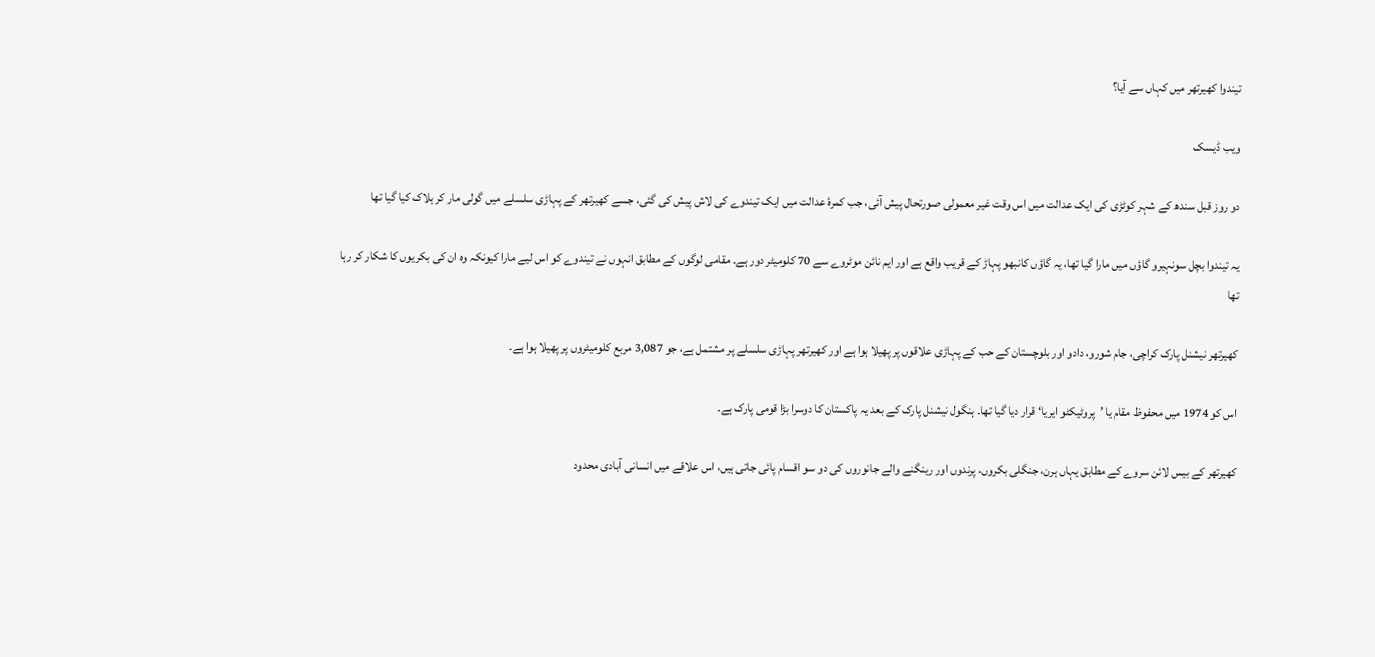تیندوا کھیرتھر میں کہاں سے آیا؟

ویب ڈیسک

دو روز قبل سندھ کے شہر کوٹڑی کی ایک عدالت میں اس وقت غیر معمولی صورتحال پیش آئی، جب کمرۂ عدالت میں ایک تیندوے کی لاش پیش کی گئی، جسے کھیرتھر کے پہاڑی سلسلے میں گولی مار کر ہلاک کیا گیا تھا

یہ تیندوا بچل سونہیرو گاؤں میں مارا گیا تھا، یہ گاؤں کانبھو پہاڑ کے قریب واقع ہے اور ایم نائن موٹروے سے 70 کلومیٹر دور ہے۔ مقامی لوگوں کے مطابق انہوں نے تیندوے کو اس لیے مارا کیونکہ وہ ان کی بکریوں کا شکار کر رہا تھا

کھیرتھر نیشنل پارک کراچی، جام شورو، دادو اور بلوچستان کے حب کے پہاڑی علاقوں پر پھیلا ہوا ہے اور کھیرتھر پہاڑی سلسلے پر مشتمل ہے، جو 3,087 مربع کلومیٹروں پر پھیلا ہوا ہے۔

اس کو 1974 میں محفوظ مقام یا ’پروٹیکٹو ایریا‘ قرار دیا گیا تھا۔ ہنگول نیشنل پارک کے بعد یہ پاکستان کا دوسرا بڑا قومی پارک ہے۔

کھیرتھر کے بیس لائن سروے کے مطابق یہاں ہرن، جنگلی بکروں، پرندوں اور رینگنے والے جانوروں کی دو سو اقسام پائی جاتی ہیں، اس علاقے میں انسانی آبادی محدود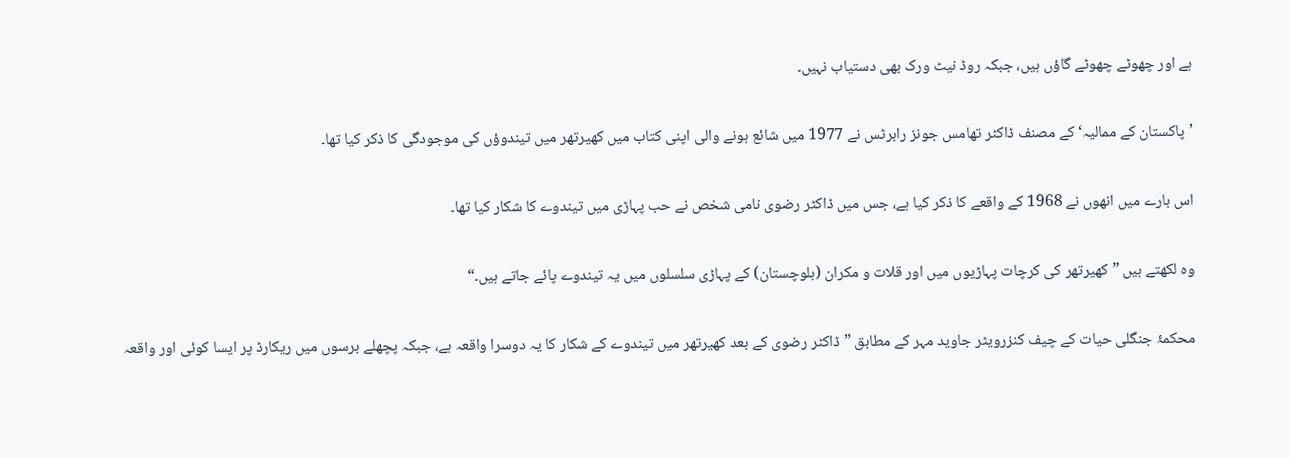ہے اور چھوٹے چھوٹے گاؤں ہیں، جبکہ روڈ نیٹ ورک بھی دستیاب نہیں۔

’پاکستان کے ممالیہ‘ کے مصنف ڈاکٹر تھامس جونز رابرٹس نے 1977 میں شائع ہونے والی اپنی کتاب میں کھیرتھر میں تیندوؤں کی موجودگی کا ذکر کیا تھا۔

اس بارے میں انھوں نے 1968 کے واقعے کا ذکر کیا ہے، جس میں ڈاکٹر رضوی نامی شخص نے حب پہاڑی میں تیندوے کا شکار کیا تھا۔

وہ لکھتے ہیں ”کھیرتھر کی کرچات پہاڑیوں میں اور قلات و مکران (بلوچستان) کے پہاڑی سلسلوں میں یہ تیندوے پائے جاتے ہیں۔“

محکمۂ جنگلی حیات کے چیف کنزرویٹر جاوید مہر کے مطابق ”ڈاکٹر رضوی کے بعد کھیرتھر میں تیندوے کے شکار کا یہ دوسرا واقعہ ہے، جبکہ پچھلے برسوں میں ریکارڈ پر ایسا کوئی اور واقعہ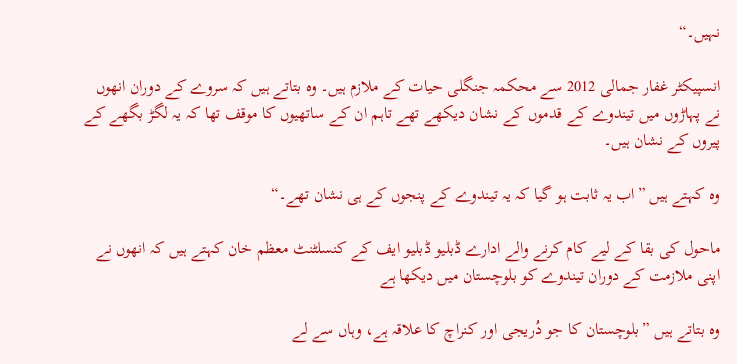نہیں۔“

انسپیکٹر غفار جمالی 2012 سے محکمہ جنگلی حیات کے ملازم ہیں۔ وہ بتاتے ہیں کہ سروے کے دوران انھوں نے پہاڑوں میں تیندوے کے قدموں کے نشان دیکھے تھے تاہم ان کے ساتھیوں کا موقف تھا کہ یہ لگڑ بگھے کے پیروں کے نشان ہیں۔

وہ کہتے ہیں ”اب یہ ثابت ہو گیا کہ یہ تیندوے کے پنجوں کے ہی نشان تھے۔“

ماحول کی بقا کے لیے کام کرنے والے ادارے ڈبلیو ڈبلیو ایف کے کنسلٹنٹ معظم خان کہتے ہیں کہ انھوں نے اپنی ملازمت کے دوران تیندوے کو بلوچستان میں دیکھا ہے

وہ بتاتے ہیں ”بلوچستان کا جو دُریجی اور کنراچ کا علاقہ ہے، وہاں سے لے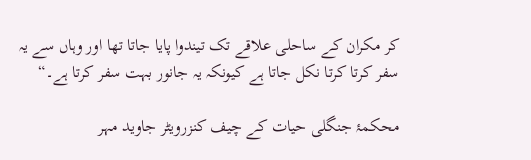کر مکران کے ساحلی علاقے تک تیندوا پایا جاتا تھا اور وہاں سے یہ سفر کرتا کرتا نکل جاتا ہے کیونکہ یہ جانور بہت سفر کرتا ہے۔“

محکمۂ جنگلی حیات کے چیف کنزرویٹر جاوید مہر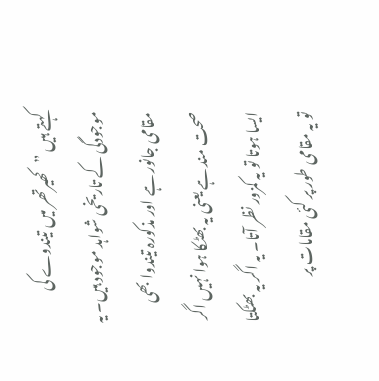کہتے ہیں ”کھیرتھر میں تیندوے کی موجودگی کے تاریخی شواہد موجود ہیں۔ یہ مقامی جانور ہے اور مذکورہ تیندوا بھی صحت مند ہے یعنی یہ بھٹکا ہوا نہیں اگر ایسا ہوتا تو یہ کمزور نظر آتا۔ یہ اگر یہ بھٹکتا تو یہ مقامی طور پر کئی مقامات پر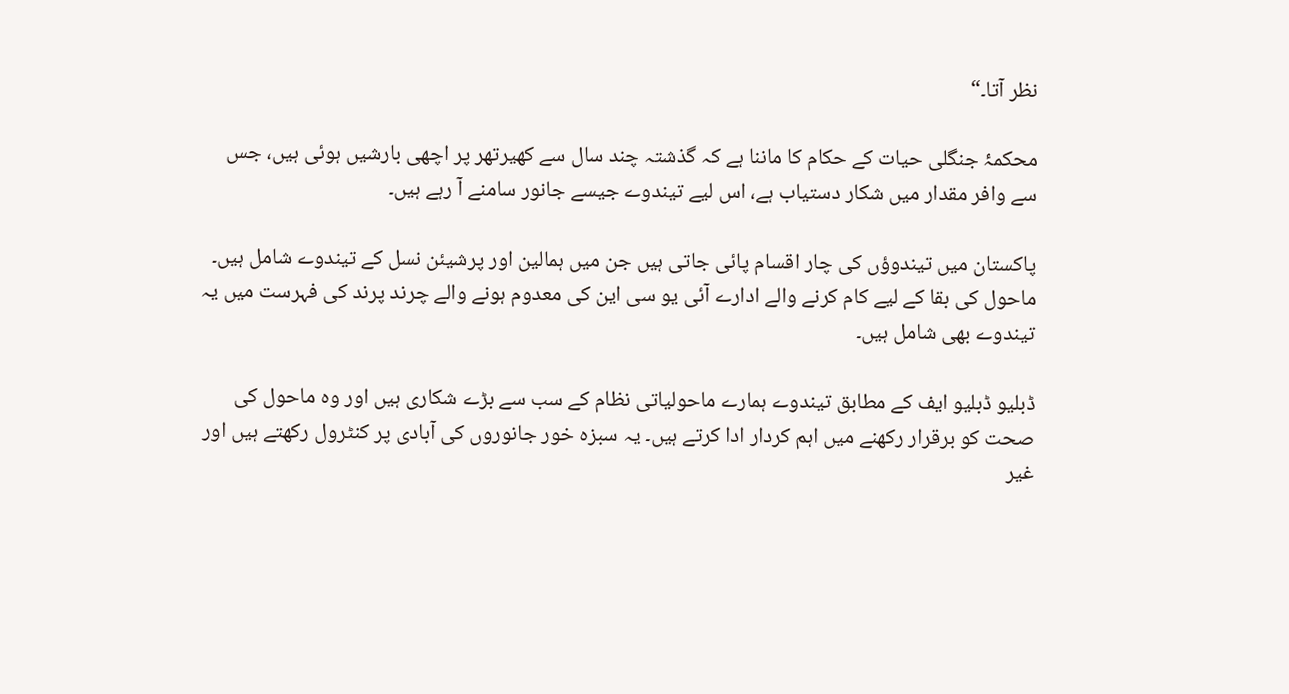نظر آتا۔“

محکمۂ جنگلی حیات کے حکام کا ماننا ہے کہ گذشتہ چند سال سے کھیرتھر پر اچھی بارشیں ہوئی ہیں، جس سے وافر مقدار میں شکار دستیاب ہے، اس لیے تیندوے جیسے جانور سامنے آ رہے ہیں۔

پاکستان میں تیندوؤں کی چار اقسام پائی جاتی ہیں جن میں ہمالین اور پرشیئن نسل کے تیندوے شامل ہیں۔ ماحول کی بقا کے لیے کام کرنے والے ادارے آئی یو سی این کی معدوم ہونے والے چرند پرند کی فہرست میں یہ تیندوے بھی شامل ہیں۔

ڈبلیو ڈبلیو ایف کے مطابق تیندوے ہمارے ماحولیاتی نظام کے سب سے بڑے شکاری ہیں اور وہ ماحول کی صحت کو برقرار رکھنے میں اہم کردار ادا کرتے ہیں۔ یہ سبزہ خور جانوروں کی آبادی پر کنٹرول رکھتے ہیں اور غیر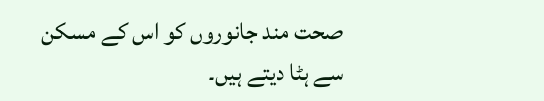صحت مند جانوروں کو اس کے مسکن سے ہٹا دیتے ہیں۔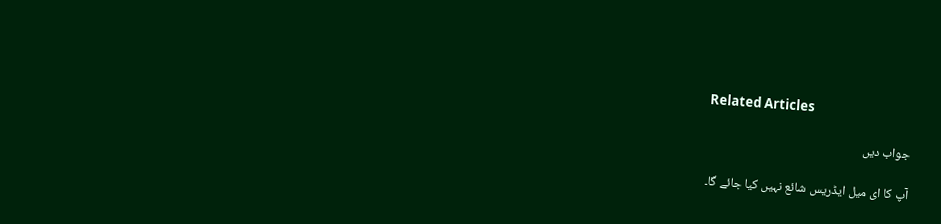Related Articles

جواب دیں

آپ کا ای میل ایڈریس شائع نہیں کیا جائے گا۔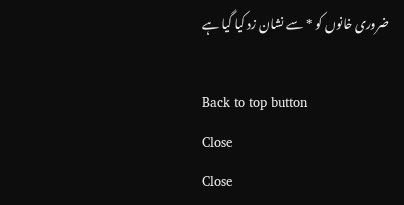ضروری خانوں کو * سے نشان زد کیا گیا ہے

Back to top button
Close
Close